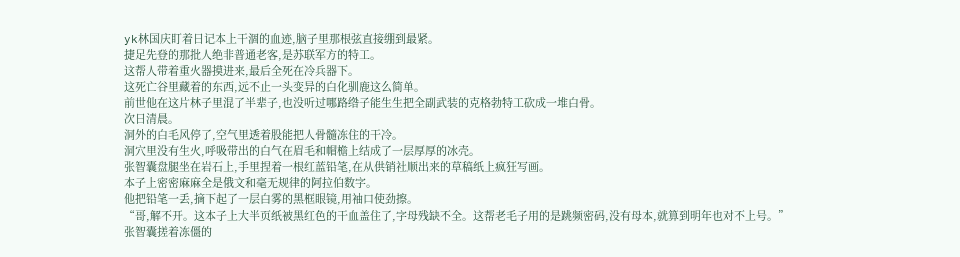yk林国庆盯着日记本上干涸的血迹,脑子里那根弦直接绷到最紧。
捷足先登的那批人绝非普通老客,是苏联军方的特工。
这帮人带着重火器摸进来,最后全死在冷兵器下。
这死亡谷里藏着的东西,远不止一头变异的白化驯鹿这么简单。
前世他在这片林子里混了半辈子,也没听过哪路绺子能生生把全副武装的克格勃特工砍成一堆白骨。
次日清晨。
洞外的白毛风停了,空气里透着股能把人骨髓冻住的干冷。
洞穴里没有生火,呼吸带出的白气在眉毛和帽檐上结成了一层厚厚的冰壳。
张智囊盘腿坐在岩石上,手里捏着一根红蓝铅笔,在从供销社顺出来的草稿纸上疯狂写画。
本子上密密麻麻全是俄文和毫无规律的阿拉伯数字。
他把铅笔一丢,摘下起了一层白雾的黑框眼镜,用袖口使劲擦。
“哥,解不开。这本子上大半页纸被黑红色的干血盖住了,字母残缺不全。这帮老毛子用的是跳频密码,没有母本,就算到明年也对不上号。”
张智囊搓着冻僵的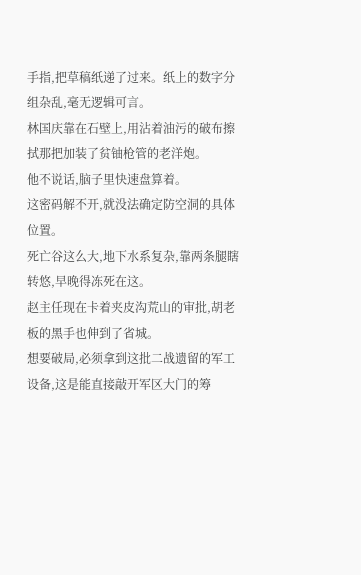手指,把草稿纸递了过来。纸上的数字分组杂乱,毫无逻辑可言。
林国庆靠在石壁上,用沾着油污的破布擦拭那把加装了贫铀枪管的老洋炮。
他不说话,脑子里快速盘算着。
这密码解不开,就没法确定防空洞的具体位置。
死亡谷这么大,地下水系复杂,靠两条腿瞎转悠,早晚得冻死在这。
赵主任现在卡着夹皮沟荒山的审批,胡老板的黑手也伸到了省城。
想要破局,必须拿到这批二战遗留的军工设备,这是能直接敲开军区大门的筹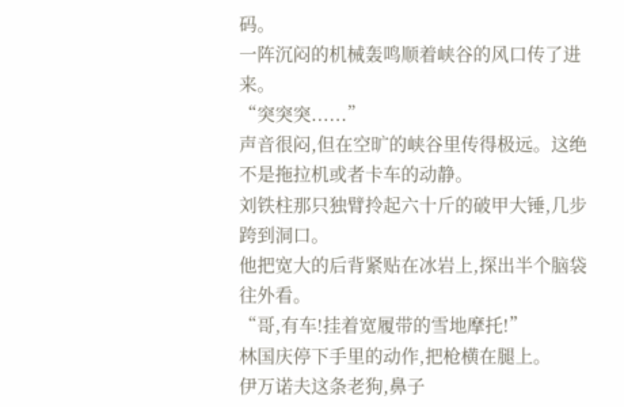码。
一阵沉闷的机械轰鸣顺着峡谷的风口传了进来。
“突突突......”
声音很闷,但在空旷的峡谷里传得极远。这绝不是拖拉机或者卡车的动静。
刘铁柱那只独臂拎起六十斤的破甲大锤,几步跨到洞口。
他把宽大的后背紧贴在冰岩上,探出半个脑袋往外看。
“哥,有车!挂着宽履带的雪地摩托!”
林国庆停下手里的动作,把枪横在腿上。
伊万诺夫这条老狗,鼻子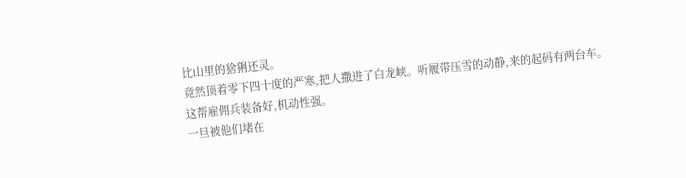比山里的猞猁还灵。
竟然顶着零下四十度的严寒,把人撒进了白龙峡。听履带压雪的动静,来的起码有两台车。
这帮雇佣兵装备好,机动性强。
一旦被他们堵在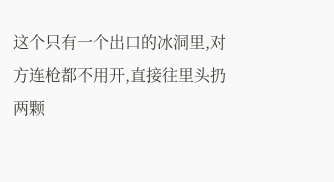这个只有一个出口的冰洞里,对方连枪都不用开,直接往里头扔两颗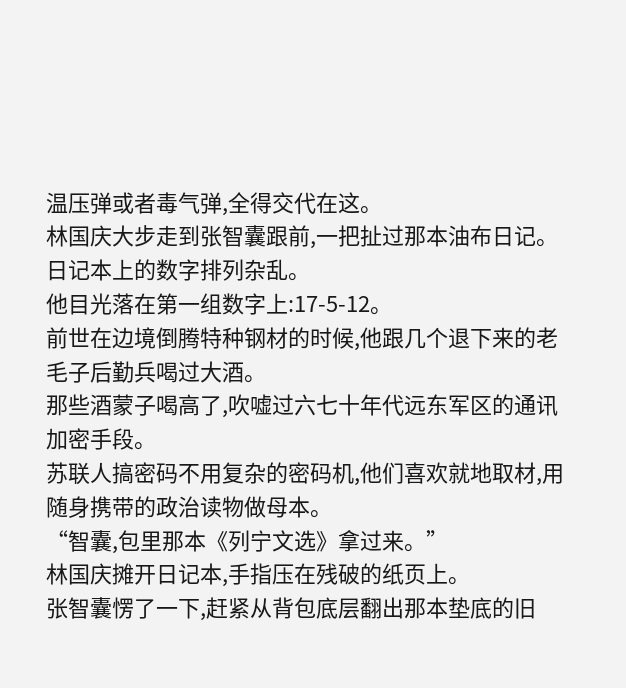温压弹或者毒气弹,全得交代在这。
林国庆大步走到张智囊跟前,一把扯过那本油布日记。
日记本上的数字排列杂乱。
他目光落在第一组数字上:17-5-12。
前世在边境倒腾特种钢材的时候,他跟几个退下来的老毛子后勤兵喝过大酒。
那些酒蒙子喝高了,吹嘘过六七十年代远东军区的通讯加密手段。
苏联人搞密码不用复杂的密码机,他们喜欢就地取材,用随身携带的政治读物做母本。
“智囊,包里那本《列宁文选》拿过来。”
林国庆摊开日记本,手指压在残破的纸页上。
张智囊愣了一下,赶紧从背包底层翻出那本垫底的旧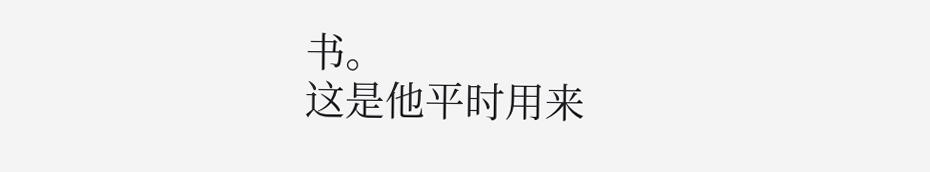书。
这是他平时用来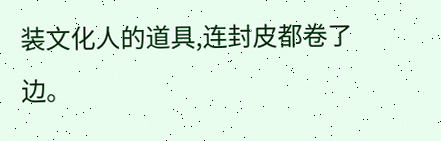装文化人的道具,连封皮都卷了边。